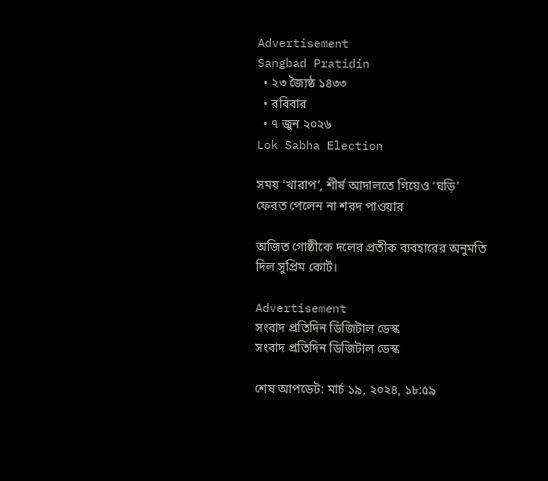Advertisement
Sangbad Pratidin
  • ২৩ জ্যৈষ্ঠ ১৪৩৩
  • রবিবার
  • ৭ জুন ২০২৬
Lok Sabha Election

সময় ‘খারাপ’, শীর্ষ আদালতে গিয়েও ‘ঘড়ি’ ফেরত পেলেন না শরদ পাওয়ার

অজিত গোষ্ঠীকে দলের প্রতীক ব্যবহারের অনুমতি দিল সুপ্রিম কোর্ট।

Advertisement
সংবাদ প্রতিদিন ডিজিটাল ডেস্ক
সংবাদ প্রতিদিন ডিজিটাল ডেস্ক

শেষ আপডেট: মার্চ ১৯, ২০২৪, ১৮:৫৯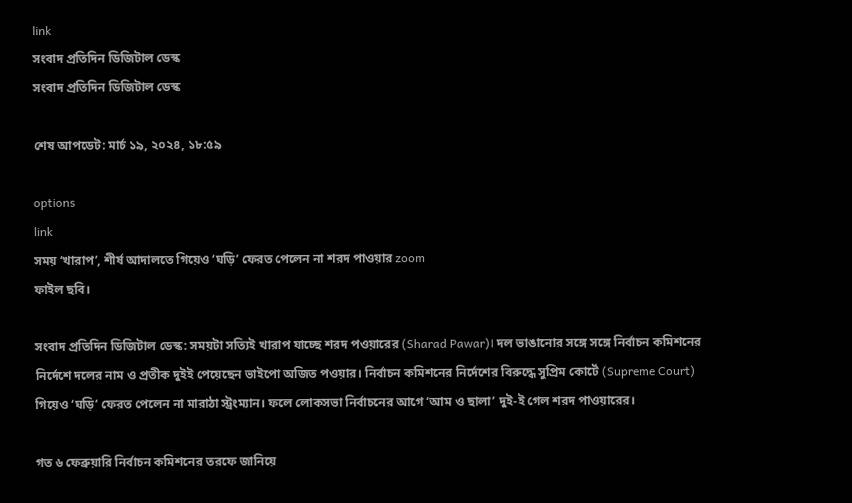link
সংবাদ প্রতিদিন ডিজিটাল ডেস্ক
সংবাদ প্রতিদিন ডিজিটাল ডেস্ক

শেষ আপডেট: মার্চ ১৯, ২০২৪, ১৮:৫৯

options
link
সময় ‘খারাপ’, শীর্ষ আদালতে গিয়েও ‘ঘড়ি’ ফেরত পেলেন না শরদ পাওয়ার zoom
ফাইল ছবি।

সংবাদ প্রতিদিন ডিজিটাল ডেস্ক: সময়টা সত্যিই খারাপ যাচ্ছে শরদ পওয়ারের (Sharad Pawar)। দল ভাঙানোর সঙ্গে সঙ্গে নির্বাচন কমিশনের নির্দেশে দলের নাম ও প্রতীক দুইই পেয়েছেন ভাইপো অজিত পওয়ার। নির্বাচন কমিশনের নির্দেশের বিরুদ্ধে সুপ্রিম কোর্টে (Supreme Court) গিয়েও ‘ঘড়ি’ ফেরত পেলেন না মারাঠা স্ট্রংম্যান। ফলে লোকসভা নির্বাচনের আগে ‘আম ও ছালা’ দুই-ই গেল শরদ পাওয়ারের।

গত ৬ ফেব্রুয়ারি নির্বাচন কমিশনের তরফে জানিয়ে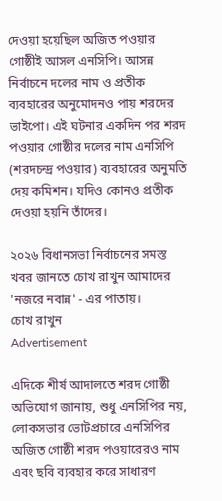দেওয়া হয়েছিল অজিত পওয়ার গোষ্ঠীই আসল এনসিপি। আসন্ন নির্বাচনে দলের নাম ও প্রতীক ব্যবহারের অনুমোদনও পায় শরদের ভাইপো। এই ঘটনার একদিন পর শরদ পওয়ার গোষ্ঠীর দলের নাম এনসিপি (শরদচন্দ্র পওয়ার) ব্যবহারের অনুমতি দেয় কমিশন। যদিও কোনও প্রতীক দেওয়া হয়নি তাঁদের।

২০২৬ বিধানসভা নির্বাচনের সমস্ত খবর জানতে চোখ রাখুন আমাদের 'নজরে নবান্ন' - এর পাতায়।
চোখ রাখুন
Advertisement

এদিকে শীর্ষ আদালতে শরদ গোষ্ঠী অভিযোগ জানায়, শুধু এনসিপির নয়, লোকসভার ভোটপ্রচারে এনসিপির অজিত গোষ্ঠী শরদ পওয়ারেরও নাম এবং ছবি ব্যবহার করে সাধারণ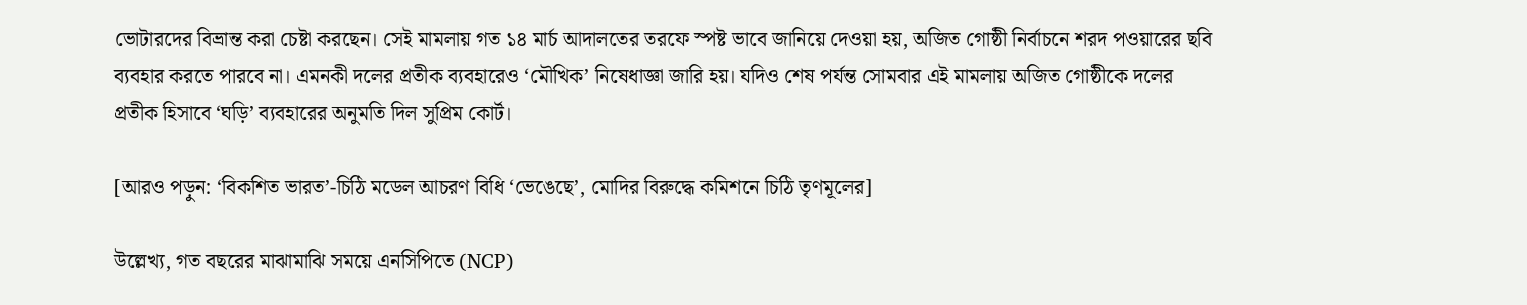ভোটারদের বিভ্রান্ত করা চেষ্টা করছেন। সেই মামলায় গত ১৪ মার্চ আদালতের তরফে স্পষ্ট ভাবে জানিয়ে দেওয়া হয়, অজিত গোষ্ঠী নির্বাচনে শরদ পওয়ারের ছবি ব্যবহার করতে পারবে না। এমনকী দলের প্রতীক ব্যবহারেও ‘মৌখিক’ নিষেধাজ্ঞা জারি হয়। যদিও শেষ পর্যন্ত সোমবার এই মামলায় অজিত গোষ্ঠীকে দলের প্রতীক হিসাবে ‘ঘড়ি’ ব্যবহারের অনুমতি দিল সুপ্রিম কোর্ট।

[আরও পড়ুন: ‘বিকশিত ভারত’-চিঠি মডেল আচরণ বিধি ‘ভেঙেছে’, মোদির বিরুদ্ধে কমিশনে চিঠি তৃণমূলের]

উল্লেখ্য, গত বছরের মাঝামাঝি সময়ে এনসিপিতে (NCP)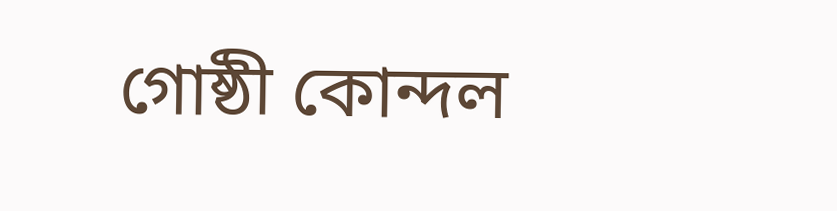গোষ্ঠী কোন্দল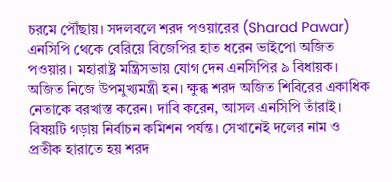চরমে পৌঁছায়। সদলবলে শরদ পওয়ারের (Sharad Pawar) এনসিপি থেকে বেরিয়ে বিজেপির হাত ধরেন ভাইপো অজিত পওয়ার। মহারাষ্ট্র মন্ত্রিসভায় যোগ দেন এনসিপির ৯ বিধায়ক। অজিত নিজে উপমুখ্যমন্ত্রী হন। ক্ষুব্ধ শরদ অজিত শিবিরের একাধিক নেতাকে বরখাস্ত করেন। দাবি করেন, আসল এনসিপি তাঁরাই। বিষয়টি গড়ায় নির্বাচন কমিশন পর্যন্ত। সেখানেই দলের নাম ও প্রতীক হারাতে হয় শরদ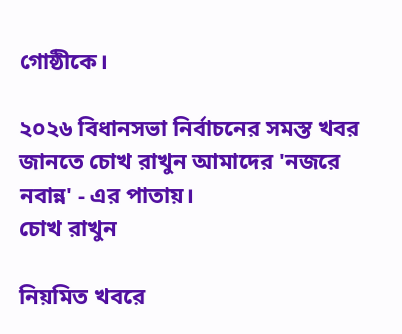গোষ্ঠীকে।

২০২৬ বিধানসভা নির্বাচনের সমস্ত খবর জানতে চোখ রাখুন আমাদের 'নজরে নবান্ন' - এর পাতায়।
চোখ রাখুন

নিয়মিত খবরে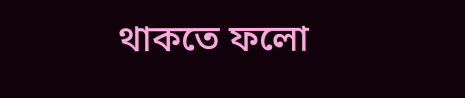থাকতে ফলো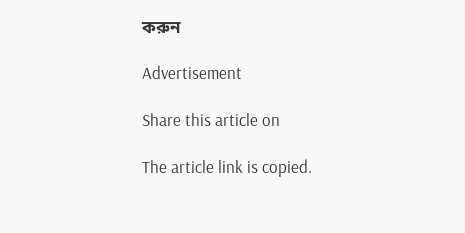করুন

Advertisement

Share this article on

The article link is copied.